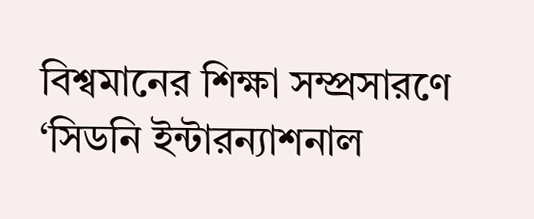বিশ্বমানের শিক্ষা সম্প্রসারণে ‘সিডনি ইন্টারন্যাশনাল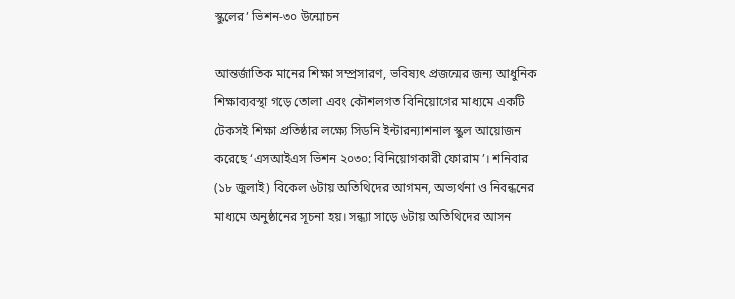স্কুলের’ ভিশন-৩০ উন্মোচন

আন্তর্জাতিক মানের শিক্ষা সম্প্রসারণ, ভবিষ্যৎ প্রজন্মের জন্য আধুনিক শিক্ষাব্যবস্থা গড়ে তোলা এবং কৌশলগত বিনিয়োগের মাধ্যমে একটি টেকসই শিক্ষা প্রতিষ্ঠার লক্ষ্যে সিডনি ইন্টারন্যাশনাল স্কুল আয়োজন করেছে ‘এসআইএস ভিশন ২০৩০: বিনিয়োগকারী ফোরাম’। শনিবার (১৮ জুলাই) বিকেল ৬টায় অতিথিদের আগমন, অভ্যর্থনা ও নিবন্ধনের মাধ্যমে অনুষ্ঠানের সূচনা হয়। সন্ধ্যা সাড়ে ৬টায় অতিথিদের আসন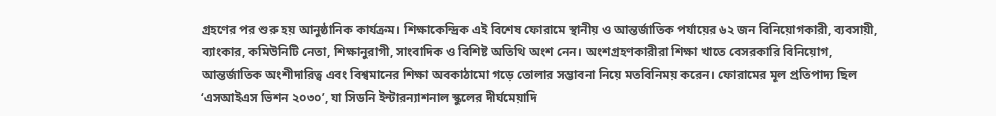গ্রহণের পর শুরু হয় আনুষ্ঠানিক কার্যক্রম। শিক্ষাকেন্দ্রিক এই বিশেষ ফোরামে স্থানীয় ও আন্তর্জাতিক পর্যায়ের ৬২ জন বিনিয়োগকারী, ব্যবসায়ী, ব্যাংকার, কমিউনিটি নেতা, শিক্ষানুরাগী, সাংবাদিক ও বিশিষ্ট অতিথি অংশ নেন। অংশগ্রহণকারীরা শিক্ষা খাতে বেসরকারি বিনিয়োগ, আন্তর্জাতিক অংশীদারিত্ব এবং বিশ্বমানের শিক্ষা অবকাঠামো গড়ে তোলার সম্ভাবনা নিয়ে মতবিনিময় করেন। ফোরামের মূল প্রতিপাদ্য ছিল ‘এসআইএস ভিশন ২০৩০’, যা সিডনি ইন্টারন্যাশনাল স্কুলের দীর্ঘমেয়াদি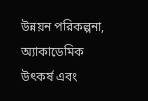উন্নয়ন পরিকল্পনা, অ্যাকাডেমিক উৎকর্ষ এবং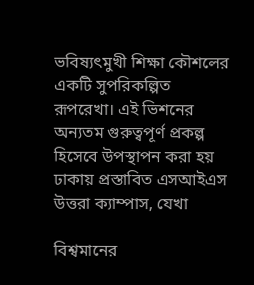ভবিষ্যৎমুখী শিক্ষা কৌশলের একটি সুপরিকল্পিত রূপরেখা। এই ভিশনের অন্যতম গুরুত্বপূর্ণ প্রকল্প হিসেবে উপস্থাপন করা হয় ঢাকায় প্রস্তাবিত এসআইএস উত্তরা ক্যাম্পাস, যেখা

বিশ্বমানের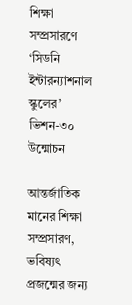শিক্ষা সম্প্রসারণে ‘সিডনি ইন্টারন্যাশনাল স্কুলের’ ভিশন-৩০ উন্মোচন

আন্তর্জাতিক মানের শিক্ষা সম্প্রসারণ, ভবিষ্যৎ প্রজন্মের জন্য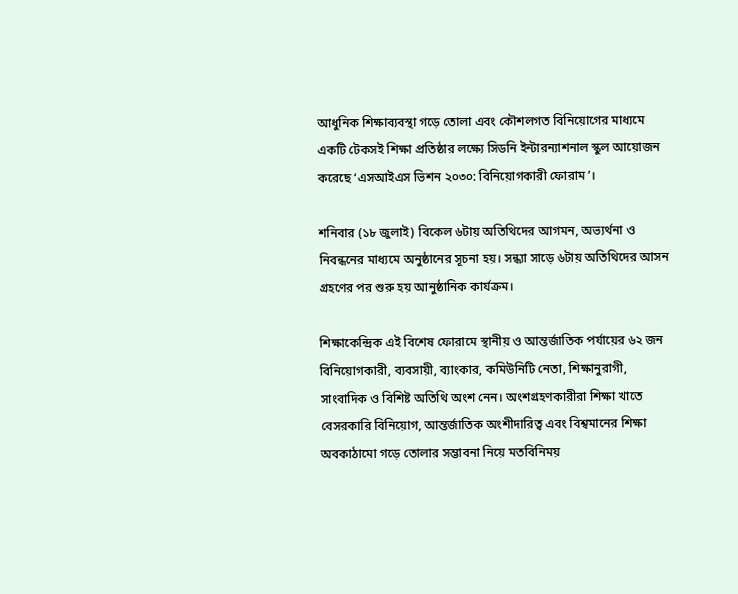আধুনিক শিক্ষাব্যবস্থা গড়ে তোলা এবং কৌশলগত বিনিয়োগের মাধ্যমে একটি টেকসই শিক্ষা প্রতিষ্ঠার লক্ষ্যে সিডনি ইন্টারন্যাশনাল স্কুল আয়োজন করেছে ‘এসআইএস ভিশন ২০৩০: বিনিয়োগকারী ফোরাম’।

শনিবার (১৮ জুলাই) বিকেল ৬টায় অতিথিদের আগমন, অভ্যর্থনা ও নিবন্ধনের মাধ্যমে অনুষ্ঠানের সূচনা হয়। সন্ধ্যা সাড়ে ৬টায় অতিথিদের আসন গ্রহণের পর শুরু হয় আনুষ্ঠানিক কার্যক্রম।

শিক্ষাকেন্দ্রিক এই বিশেষ ফোরামে স্থানীয় ও আন্তর্জাতিক পর্যায়ের ৬২ জন বিনিয়োগকারী, ব্যবসায়ী, ব্যাংকার, কমিউনিটি নেতা, শিক্ষানুরাগী, সাংবাদিক ও বিশিষ্ট অতিথি অংশ নেন। অংশগ্রহণকারীরা শিক্ষা খাতে বেসরকারি বিনিয়োগ, আন্তর্জাতিক অংশীদারিত্ব এবং বিশ্বমানের শিক্ষা অবকাঠামো গড়ে তোলার সম্ভাবনা নিয়ে মতবিনিময়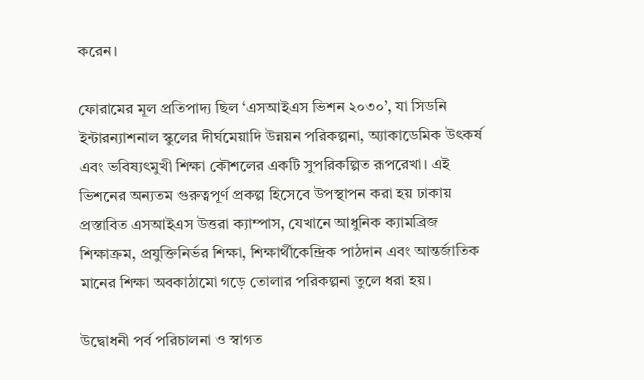করেন।

ফোরামের মূল প্রতিপাদ্য ছিল ‘এসআইএস ভিশন ২০৩০’, যা সিডনি ইন্টারন্যাশনাল স্কুলের দীর্ঘমেয়াদি উন্নয়ন পরিকল্পনা, অ্যাকাডেমিক উৎকর্ষ এবং ভবিষ্যৎমুখী শিক্ষা কৌশলের একটি সুপরিকল্পিত রূপরেখা। এই ভিশনের অন্যতম গুরুত্বপূর্ণ প্রকল্প হিসেবে উপস্থাপন করা হয় ঢাকায় প্রস্তাবিত এসআইএস উত্তরা ক্যাম্পাস, যেখানে আধুনিক ক্যামব্রিজ শিক্ষাক্রম, প্রযুক্তিনির্ভর শিক্ষা, শিক্ষার্থীকেন্দ্রিক পাঠদান এবং আন্তর্জাতিক মানের শিক্ষা অবকাঠামো গড়ে তোলার পরিকল্পনা তুলে ধরা হয়।

উদ্বোধনী পর্ব পরিচালনা ও স্বাগত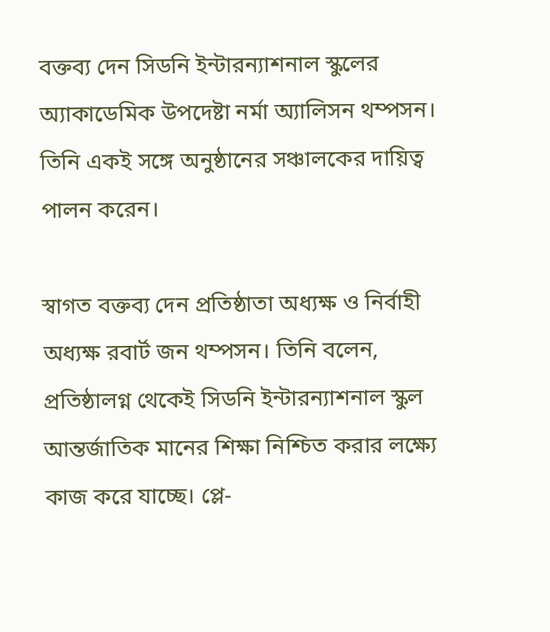বক্তব্য দেন সিডনি ইন্টারন্যাশনাল স্কুলের অ্যাকাডেমিক উপদেষ্টা নর্মা অ্যালিসন থম্পসন। তিনি একই সঙ্গে অনুষ্ঠানের সঞ্চালকের দায়িত্ব পালন করেন।

স্বাগত বক্তব্য দেন প্রতিষ্ঠাতা অধ্যক্ষ ও নির্বাহী অধ্যক্ষ রবার্ট জন থম্পসন। তিনি বলেন, প্রতিষ্ঠালগ্ন থেকেই সিডনি ইন্টারন্যাশনাল স্কুল আন্তর্জাতিক মানের শিক্ষা নিশ্চিত করার লক্ষ্যে কাজ করে যাচ্ছে। প্লে-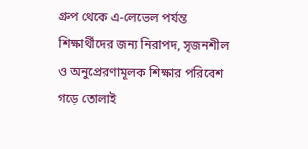গ্রুপ থেকে এ-লেভেল পর্যন্ত শিক্ষার্থীদের জন্য নিরাপদ, সৃজনশীল ও অনুপ্রেরণামূলক শিক্ষার পরিবেশ গড়ে তোলাই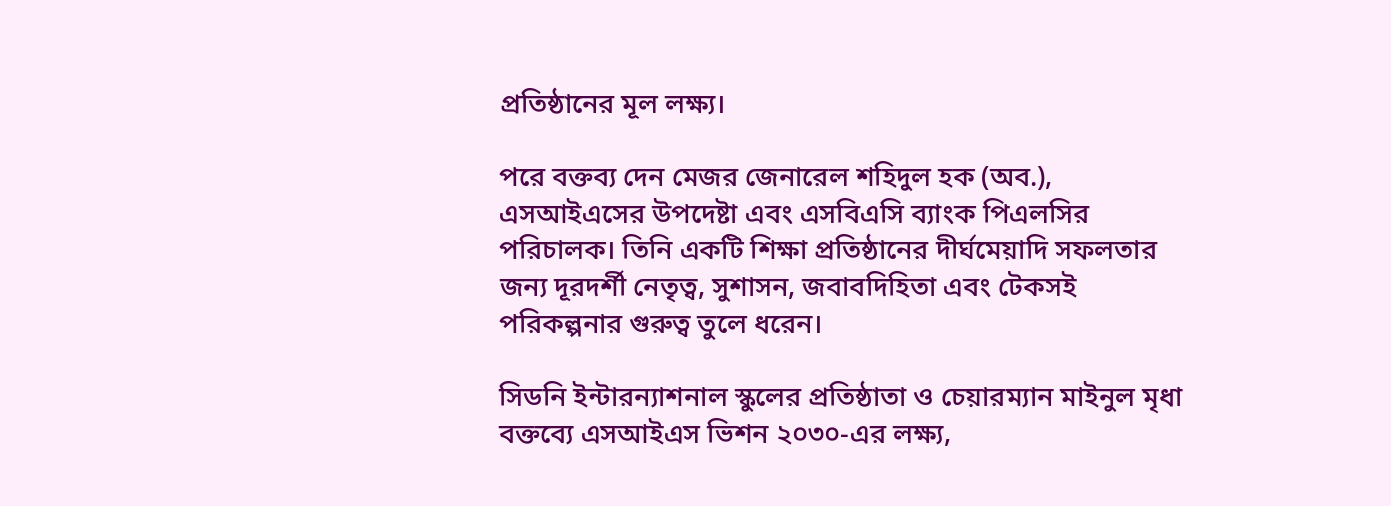প্রতিষ্ঠানের মূল লক্ষ্য।

পরে বক্তব্য দেন মেজর জেনারেল শহিদুল হক (অব.), এসআইএসের উপদেষ্টা এবং এসবিএসি ব্যাংক পিএলসির পরিচালক। তিনি একটি শিক্ষা প্রতিষ্ঠানের দীর্ঘমেয়াদি সফলতার জন্য দূরদর্শী নেতৃত্ব, সুশাসন, জবাবদিহিতা এবং টেকসই পরিকল্পনার গুরুত্ব তুলে ধরেন।

সিডনি ইন্টারন্যাশনাল স্কুলের প্রতিষ্ঠাতা ও চেয়ারম্যান মাইনুল মৃধা বক্তব্যে এসআইএস ভিশন ২০৩০-এর লক্ষ্য,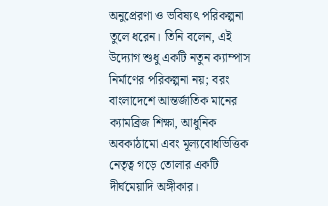অনুপ্রেরণা ও ভবিষ্যৎ পরিকল্পনা তুলে ধরেন। তিনি বলেন, এই উদ্যোগ শুধু একটি নতুন ক্যাম্পাস নির্মাণের পরিকল্পনা নয়; বরং বাংলাদেশে আন্তর্জাতিক মানের ক্যামব্রিজ শিক্ষা, আধুনিক অবকাঠামো এবং মূল্যবোধভিত্তিক নেতৃত্ব গড়ে তোলার একটি দীর্ঘমেয়াদি অঙ্গীকার।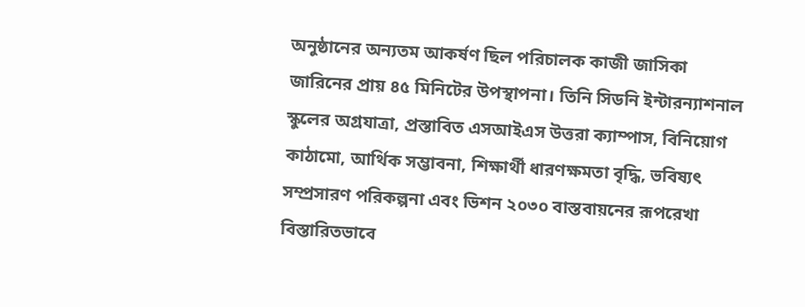অনুষ্ঠানের অন্যতম আকর্ষণ ছিল পরিচালক কাজী জাসিকা জারিনের প্রায় ৪৫ মিনিটের উপস্থাপনা। তিনি সিডনি ইন্টারন্যাশনাল স্কুলের অগ্রযাত্রা, প্রস্তাবিত এসআইএস উত্তরা ক্যাম্পাস, বিনিয়োগ কাঠামো, আর্থিক সম্ভাবনা, শিক্ষার্থী ধারণক্ষমতা বৃদ্ধি, ভবিষ্যৎ সম্প্রসারণ পরিকল্পনা এবং ভিশন ২০৩০ বাস্তবায়নের রূপরেখা বিস্তারিতভাবে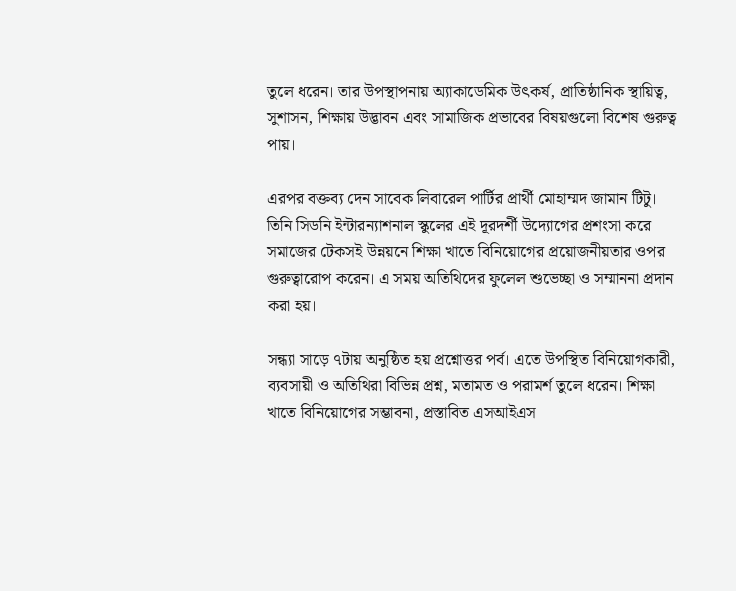তুলে ধরেন। তার উপস্থাপনায় অ্যাকাডেমিক উৎকর্ষ, প্রাতিষ্ঠানিক স্থায়িত্ব, সুশাসন, শিক্ষায় উদ্ভাবন এবং সামাজিক প্রভাবের বিষয়গুলো বিশেষ গুরুত্ব পায়।

এরপর বক্তব্য দেন সাবেক লিবারেল পার্টির প্রার্থী মোহাম্মদ জামান টিটু। তিনি সিডনি ইন্টারন্যাশনাল স্কুলের এই দূরদর্শী উদ্যোগের প্রশংসা করে সমাজের টেকসই উন্নয়নে শিক্ষা খাতে বিনিয়োগের প্রয়োজনীয়তার ওপর গুরুত্বারোপ করেন। এ সময় অতিথিদের ফুলেল শুভেচ্ছা ও সম্মাননা প্রদান করা হয়।

সন্ধ্যা সাড়ে ৭টায় অনুষ্ঠিত হয় প্রশ্নোত্তর পর্ব। এতে উপস্থিত বিনিয়োগকারী, ব্যবসায়ী ও অতিথিরা বিভিন্ন প্রশ্ন, মতামত ও পরামর্শ তুলে ধরেন। শিক্ষা খাতে বিনিয়োগের সম্ভাবনা, প্রস্তাবিত এসআইএস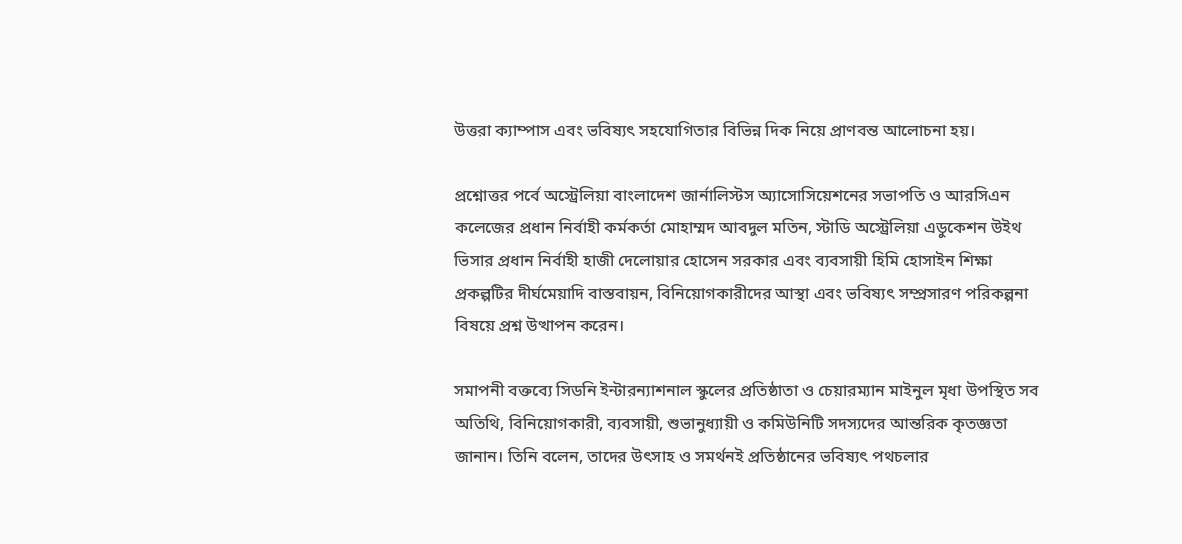উত্তরা ক্যাম্পাস এবং ভবিষ্যৎ সহযোগিতার বিভিন্ন দিক নিয়ে প্রাণবন্ত আলোচনা হয়।

প্রশ্নোত্তর পর্বে অস্ট্রেলিয়া বাংলাদেশ জার্নালিস্টস অ্যাসোসিয়েশনের সভাপতি ও আরসিএন কলেজের প্রধান নির্বাহী কর্মকর্তা মোহাম্মদ আবদুল মতিন, স্টাডি অস্ট্রেলিয়া এডুকেশন উইথ ভিসার প্রধান নির্বাহী হাজী দেলোয়ার হোসেন সরকার এবং ব্যবসায়ী হিমি হোসাইন শিক্ষা প্রকল্পটির দীর্ঘমেয়াদি বাস্তবায়ন, বিনিয়োগকারীদের আস্থা এবং ভবিষ্যৎ সম্প্রসারণ পরিকল্পনা বিষয়ে প্রশ্ন উত্থাপন করেন।

সমাপনী বক্তব্যে সিডনি ইন্টারন্যাশনাল স্কুলের প্রতিষ্ঠাতা ও চেয়ারম্যান মাইনুল মৃধা উপস্থিত সব অতিথি, বিনিয়োগকারী, ব্যবসায়ী, শুভানুধ্যায়ী ও কমিউনিটি সদস্যদের আন্তরিক কৃতজ্ঞতা জানান। তিনি বলেন, তাদের উৎসাহ ও সমর্থনই প্রতিষ্ঠানের ভবিষ্যৎ পথচলার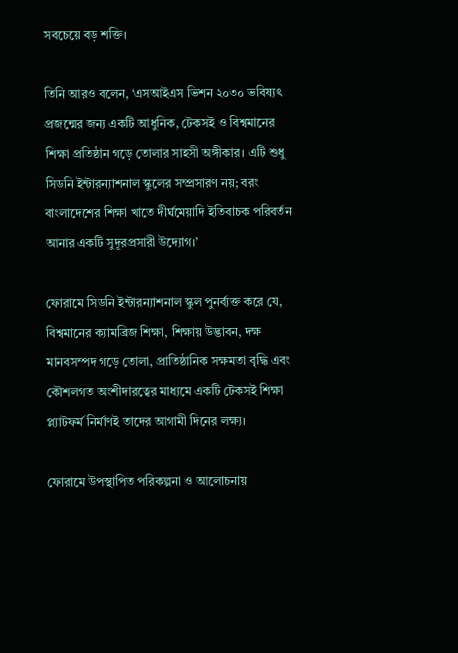সবচেয়ে বড় শক্তি।

তিনি আরও বলেন, ‘এসআইএস ভিশন ২০৩০ ভবিষ্যৎ প্রজন্মের জন্য একটি আধুনিক, টেকসই ও বিশ্বমানের শিক্ষা প্রতিষ্ঠান গড়ে তোলার সাহসী অঙ্গীকার। এটি শুধু সিডনি ইন্টারন্যাশনাল স্কুলের সম্প্রসারণ নয়; বরং বাংলাদেশের শিক্ষা খাতে দীর্ঘমেয়াদি ইতিবাচক পরিবর্তন আনার একটি সুদূরপ্রসারী উদ্যোগ।’

ফোরামে সিডনি ইন্টারন্যাশনাল স্কুল পুনর্ব্যক্ত করে যে, বিশ্বমানের ক্যামব্রিজ শিক্ষা, শিক্ষায় উদ্ভাবন, দক্ষ মানবসম্পদ গড়ে তোলা, প্রাতিষ্ঠানিক সক্ষমতা বৃদ্ধি এবং কৌশলগত অংশীদারত্বের মাধ্যমে একটি টেকসই শিক্ষা প্ল্যাটফর্ম নির্মাণই তাদের আগামী দিনের লক্ষ্য।

ফোরামে উপস্থাপিত পরিকল্পনা ও আলোচনায়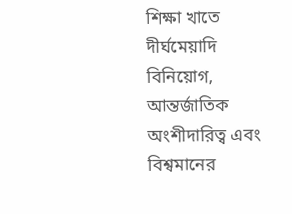শিক্ষা খাতে দীর্ঘমেয়াদি বিনিয়োগ, আন্তর্জাতিক অংশীদারিত্ব এবং বিশ্বমানের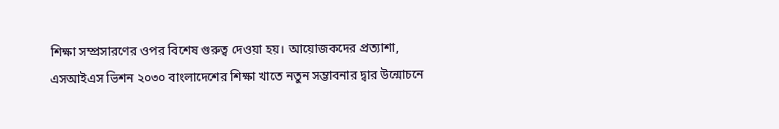শিক্ষা সম্প্রসারণের ওপর বিশেষ গুরুত্ব দেওয়া হয়। আয়োজকদের প্রত্যাশা, এসআইএস ভিশন ২০৩০ বাংলাদেশের শিক্ষা খাতে নতুন সম্ভাবনার দ্বার উন্মোচনে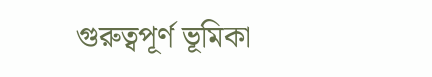গুরুত্বপূর্ণ ভূমিকা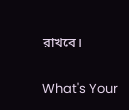রাখবে।

What's Your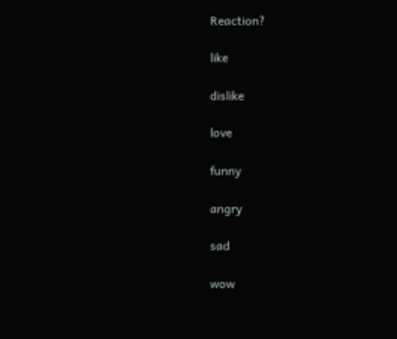Reaction?

like

dislike

love

funny

angry

sad

wow